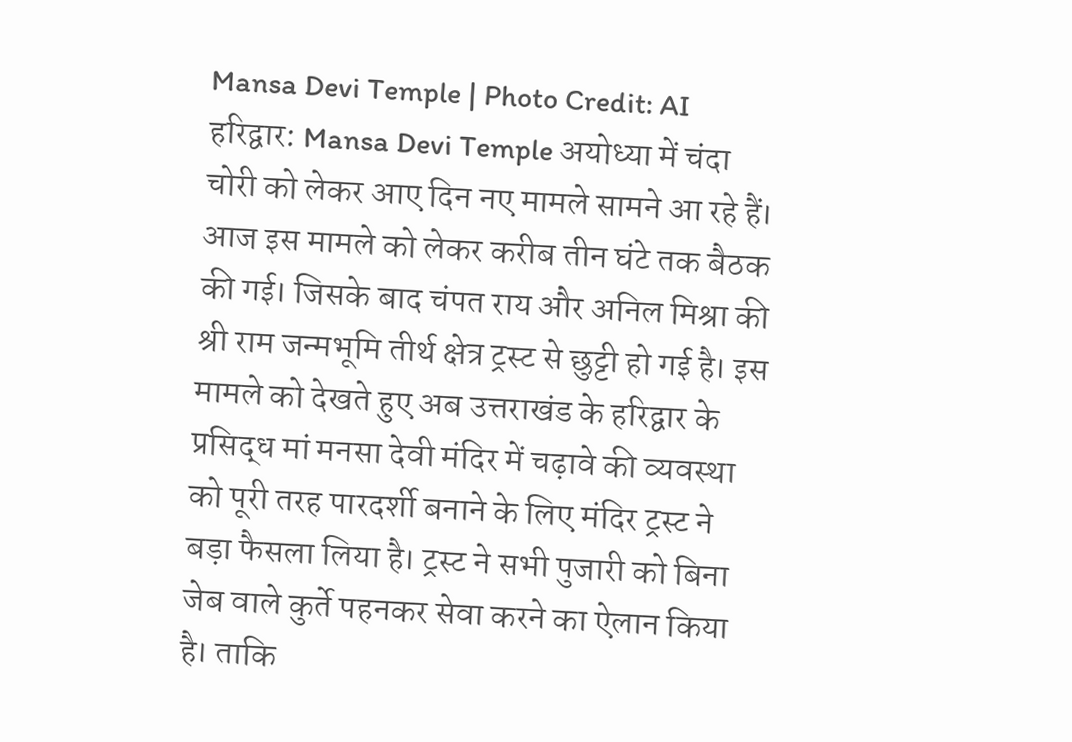Mansa Devi Temple | Photo Credit: AI
हरिद्वार: Mansa Devi Temple अयोध्या में चंदा चोरी को लेकर आए दिन नए मामले सामने आ रहे हैं। आज इस मामले को लेकर करीब तीन घंटे तक बैठक की गई। जिसके बाद चंपत राय और अनिल मिश्रा की श्री राम जन्मभूमि तीर्थ क्षेत्र ट्रस्ट से छुट्टी हो गई है। इस मामले को देखते हुए अब उत्तराखंड के हरिद्वार के प्रसिद्ध मां मनसा देवी मंदिर में चढ़ावे की व्यवस्था को पूरी तरह पारदर्शी बनाने के लिए मंदिर ट्रस्ट ने बड़ा फैसला लिया है। ट्रस्ट ने सभी पुजारी को बिना जेब वाले कुर्ते पहनकर सेवा करने का ऐलान किया है। ताकि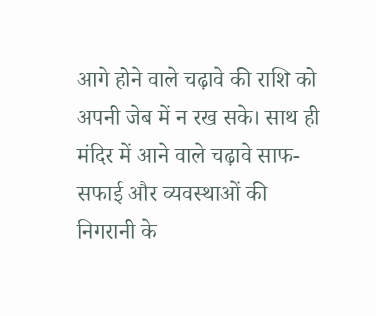आगे होने वाले चढ़ावे की राशि को अपनी जेब में न रख सके। साथ ही मंदिर में आने वाले चढ़ावे साफ-सफाई और व्यवस्थाओं की निगरानी के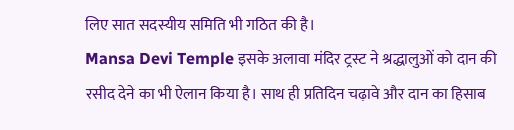लिए सात सदस्यीय समिति भी गठित की है।
Mansa Devi Temple इसके अलावा मंदिर ट्रस्ट ने श्रद्धालुओं को दान की रसीद देने का भी ऐलान किया है। साथ ही प्रतिदिन चढ़ावे और दान का हिसाब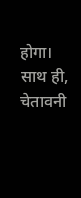होगा। साथ ही, चेतावनी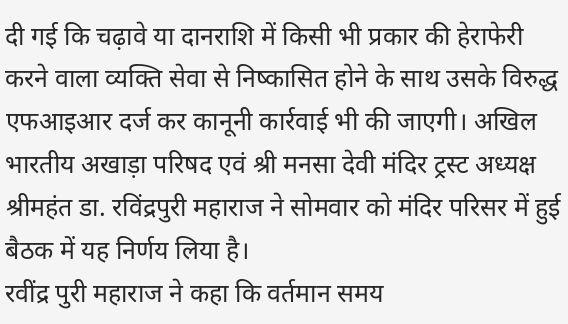दी गई कि चढ़ावे या दानराशि में किसी भी प्रकार की हेराफेरी करने वाला व्यक्ति सेवा से निष्कासित होने के साथ उसके विरुद्ध एफआइआर दर्ज कर कानूनी कार्रवाई भी की जाएगी। अखिल भारतीय अखाड़ा परिषद एवं श्री मनसा देवी मंदिर ट्रस्ट अध्यक्ष श्रीमहंत डा. रविंद्रपुरी महाराज ने सोमवार को मंदिर परिसर में हुई बैठक में यह निर्णय लिया है।
रवींद्र पुरी महाराज ने कहा कि वर्तमान समय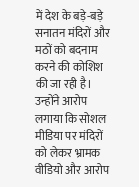में देश के बड़े-बड़े सनातन मंदिरों और मठों को बदनाम करने की कोशिश की जा रही है। उन्होंने आरोप लगाया कि सोशल मीडिया पर मंदिरों को लेकर भ्रामक वीडियो और आरोप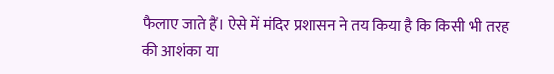फैलाए जाते हैं। ऐसे में मंदिर प्रशासन ने तय किया है कि किसी भी तरह की आशंका या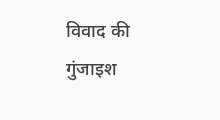विवाद की गुंजाइश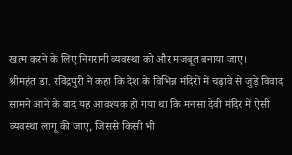खत्म करने के लिए निगरानी व्यवस्था को और मजबूत बनाया जाए।
श्रीमहंत डा. रविंद्रपुरी ने कहा कि देश के विभिन्न मंदिरों में चढ़ावे से जुड़े विवाद सामने आने के बाद यह आवश्यक हो गया था कि मनसा देवी मंदिर में ऐसी व्यवस्था लागू की जाए, जिससे किसी भी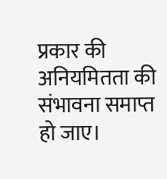प्रकार की अनियमितता की संभावना समाप्त हो जाए।